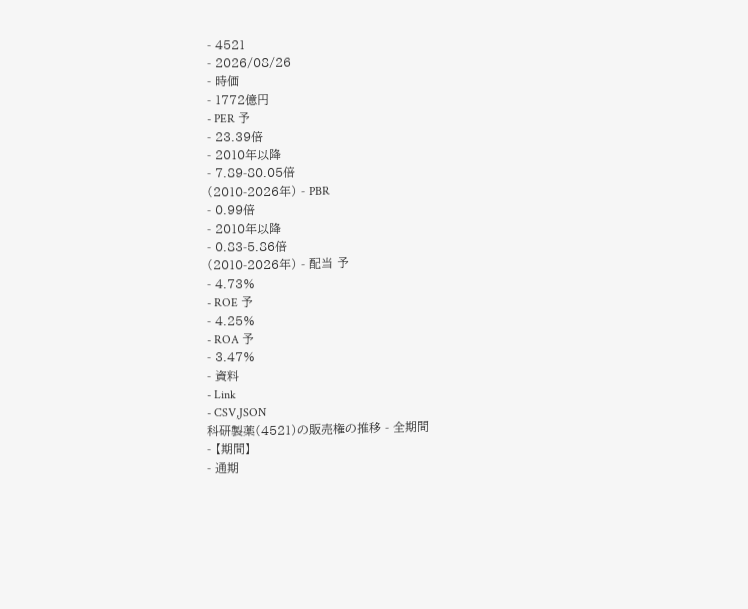- 4521
- 2026/08/26
- 時価
- 1772億円
- PER 予
- 23.39倍
- 2010年以降
- 7.89-80.05倍
(2010-2026年) - PBR
- 0.99倍
- 2010年以降
- 0.83-5.86倍
(2010-2026年) - 配当 予
- 4.73%
- ROE 予
- 4.25%
- ROA 予
- 3.47%
- 資料
- Link
- CSV,JSON
科研製薬(4521)の販売権の推移 - 全期間
- 【期間】
- 通期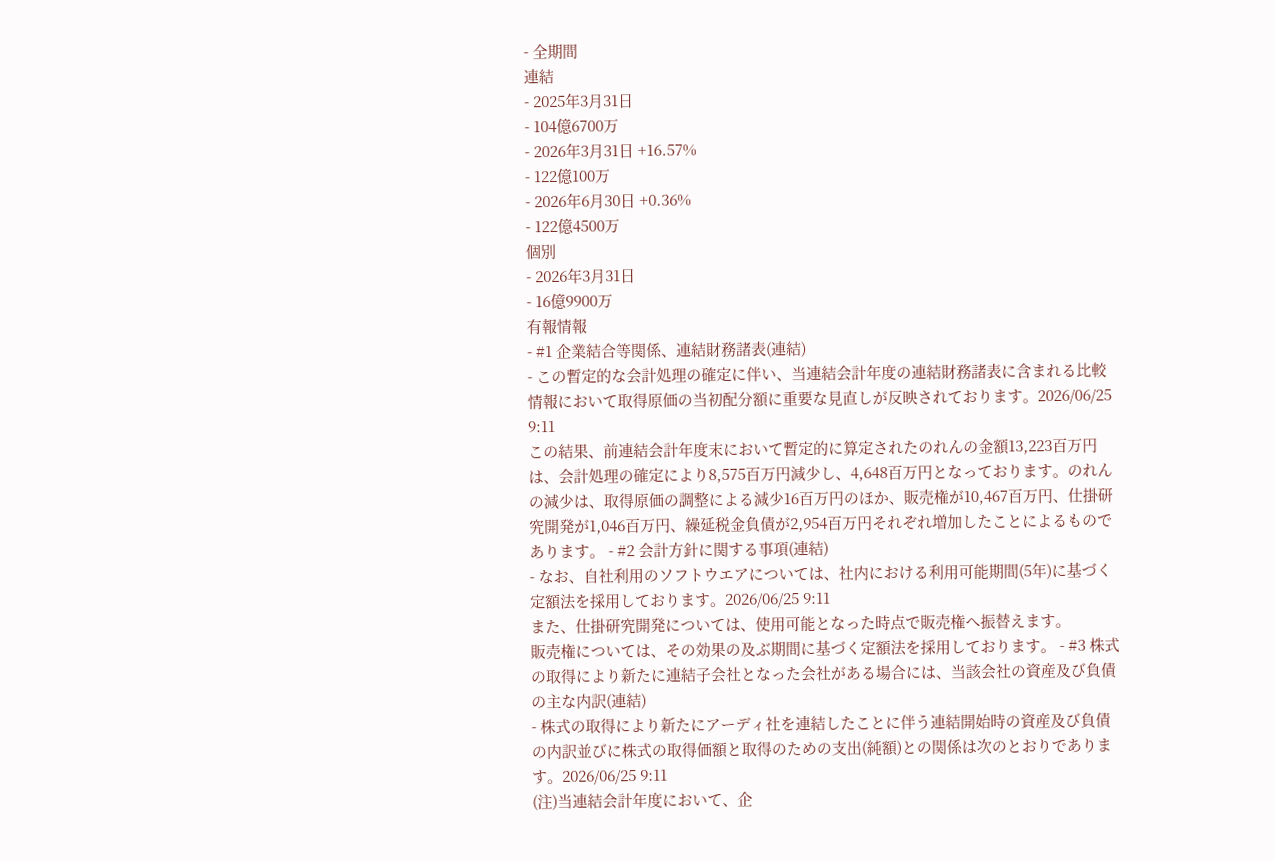- 全期間
連結
- 2025年3月31日
- 104億6700万
- 2026年3月31日 +16.57%
- 122億100万
- 2026年6月30日 +0.36%
- 122億4500万
個別
- 2026年3月31日
- 16億9900万
有報情報
- #1 企業結合等関係、連結財務諸表(連結)
- この暫定的な会計処理の確定に伴い、当連結会計年度の連結財務諸表に含まれる比較情報において取得原価の当初配分額に重要な見直しが反映されております。2026/06/25 9:11
この結果、前連結会計年度末において暫定的に算定されたのれんの金額13,223百万円は、会計処理の確定により8,575百万円減少し、4,648百万円となっております。のれんの減少は、取得原価の調整による減少16百万円のほか、販売権が10,467百万円、仕掛研究開発が1,046百万円、繰延税金負債が2,954百万円それぞれ増加したことによるものであります。 - #2 会計方針に関する事項(連結)
- なお、自社利用のソフトウエアについては、社内における利用可能期間(5年)に基づく定額法を採用しております。2026/06/25 9:11
また、仕掛研究開発については、使用可能となった時点で販売権へ振替えます。
販売権については、その効果の及ぶ期間に基づく定額法を採用しております。 - #3 株式の取得により新たに連結子会社となった会社がある場合には、当該会社の資産及び負債の主な内訳(連結)
- 株式の取得により新たにアーディ社を連結したことに伴う連結開始時の資産及び負債の内訳並びに株式の取得価額と取得のための支出(純額)との関係は次のとおりであります。2026/06/25 9:11
(注)当連結会計年度において、企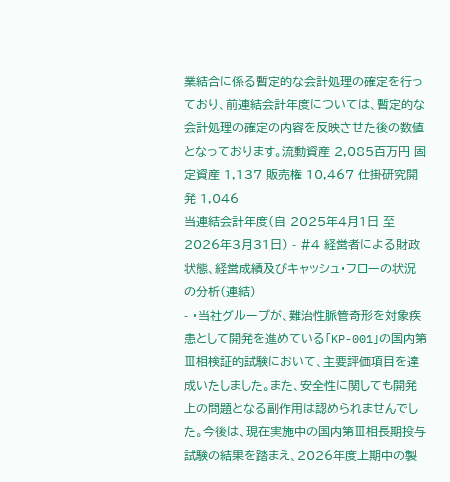業結合に係る暫定的な会計処理の確定を行っており、前連結会計年度については、暫定的な会計処理の確定の内容を反映させた後の数値となっております。流動資産 2,085百万円 固定資産 1,137 販売権 10,467 仕掛研究開発 1,046
当連結会計年度(自 2025年4月1日 至 2026年3月31日) - #4 経営者による財政状態、経営成績及びキャッシュ・フローの状況の分析(連結)
- ・当社グループが、難治性脈管奇形を対象疾患として開発を進めている「KP-001」の国内第Ⅲ相検証的試験において、主要評価項目を達成いたしました。また、安全性に関しても開発上の問題となる副作用は認められませんでした。今後は、現在実施中の国内第Ⅲ相長期投与試験の結果を踏まえ、2026年度上期中の製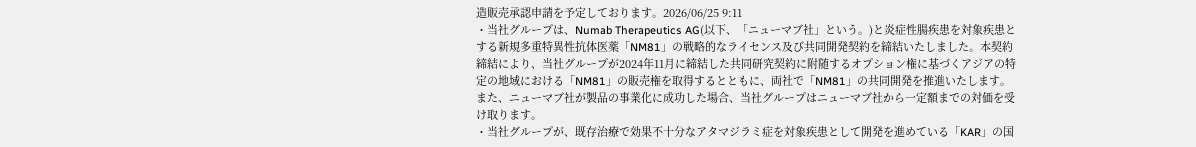造販売承認申請を予定しております。2026/06/25 9:11
・当社グループは、Numab Therapeutics AG(以下、「ニューマブ社」という。)と炎症性腸疾患を対象疾患とする新規多重特異性抗体医薬「NM81」の戦略的なライセンス及び共同開発契約を締結いたしました。本契約締結により、当社グループが2024年11月に締結した共同研究契約に附随するオプション権に基づくアジアの特定の地域における「NM81」の販売権を取得するとともに、両社で「NM81」の共同開発を推進いたします。また、ニューマブ社が製品の事業化に成功した場合、当社グループはニューマブ社から一定額までの対価を受け取ります。
・当社グループが、既存治療で効果不十分なアタマジラミ症を対象疾患として開発を進めている「KAR」の国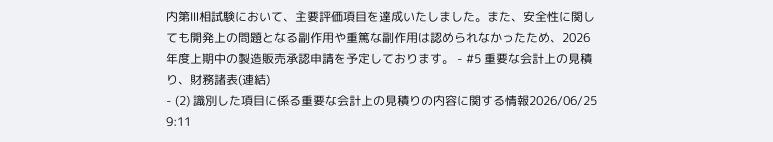内第Ⅲ相試験において、主要評価項目を達成いたしました。また、安全性に関しても開発上の問題となる副作用や重篤な副作用は認められなかったため、2026年度上期中の製造販売承認申請を予定しております。 - #5 重要な会計上の見積り、財務諸表(連結)
- (2) 識別した項目に係る重要な会計上の見積りの内容に関する情報2026/06/25 9:11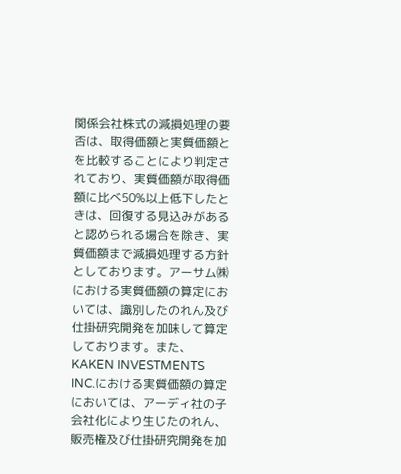関係会社株式の減損処理の要否は、取得価額と実質価額とを比較することにより判定されており、実質価額が取得価額に比べ50%以上低下したときは、回復する見込みがあると認められる場合を除き、実質価額まで減損処理する方針としております。アーサム㈱における実質価額の算定においては、識別したのれん及び仕掛研究開発を加味して算定しております。また、KAKEN INVESTMENTS INC.における実質価額の算定においては、アーディ社の子会社化により生じたのれん、販売権及び仕掛研究開発を加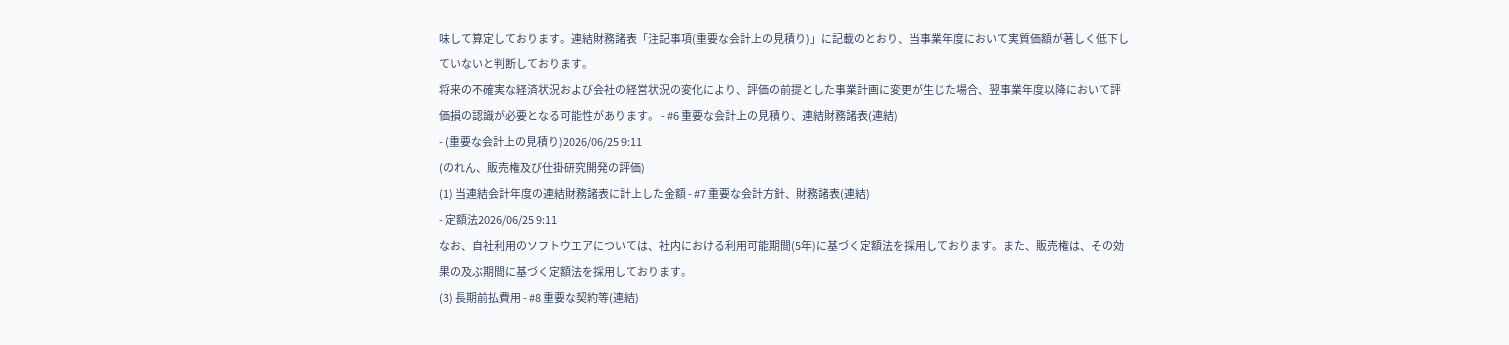味して算定しております。連結財務諸表「注記事項(重要な会計上の見積り)」に記載のとおり、当事業年度において実質価額が著しく低下していないと判断しております。
将来の不確実な経済状況および会社の経営状況の変化により、評価の前提とした事業計画に変更が生じた場合、翌事業年度以降において評価損の認識が必要となる可能性があります。 - #6 重要な会計上の見積り、連結財務諸表(連結)
- (重要な会計上の見積り)2026/06/25 9:11
(のれん、販売権及び仕掛研究開発の評価)
(1) 当連結会計年度の連結財務諸表に計上した金額 - #7 重要な会計方針、財務諸表(連結)
- 定額法2026/06/25 9:11
なお、自社利用のソフトウエアについては、社内における利用可能期間(5年)に基づく定額法を採用しております。また、販売権は、その効果の及ぶ期間に基づく定額法を採用しております。
(3) 長期前払費用 - #8 重要な契約等(連結)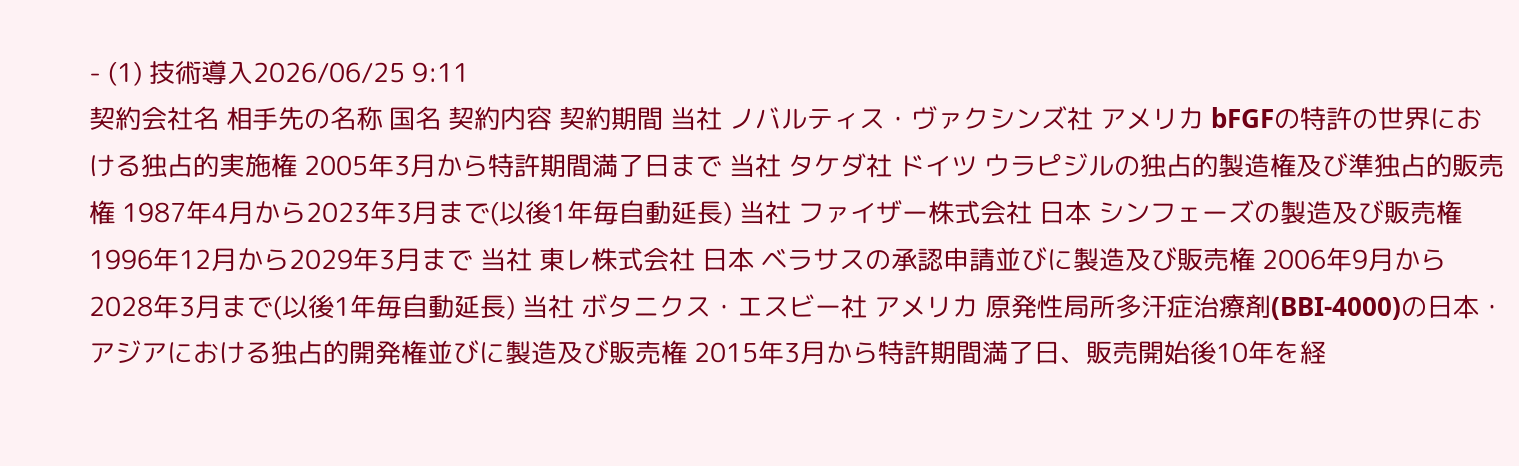- (1) 技術導入2026/06/25 9:11
契約会社名 相手先の名称 国名 契約内容 契約期間 当社 ノバルティス・ヴァクシンズ社 アメリカ bFGFの特許の世界における独占的実施権 2005年3月から特許期間満了日まで 当社 タケダ社 ドイツ ウラピジルの独占的製造権及び準独占的販売権 1987年4月から2023年3月まで(以後1年毎自動延長) 当社 ファイザー株式会社 日本 シンフェーズの製造及び販売権 1996年12月から2029年3月まで 当社 東レ株式会社 日本 ベラサスの承認申請並びに製造及び販売権 2006年9月から2028年3月まで(以後1年毎自動延長) 当社 ボタニクス・エスビー社 アメリカ 原発性局所多汗症治療剤(BBI-4000)の日本・アジアにおける独占的開発権並びに製造及び販売権 2015年3月から特許期間満了日、販売開始後10年を経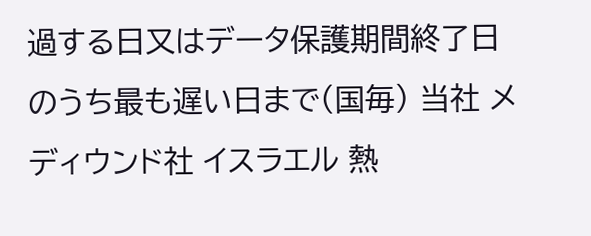過する日又はデータ保護期間終了日のうち最も遅い日まで(国毎) 当社 メディウンド社 イスラエル 熱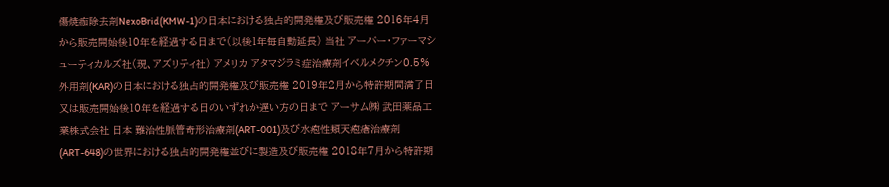傷焼痂除去剤NexoBrid(KMW-1)の日本における独占的開発権及び販売権 2016年4月から販売開始後10年を経過する日まで(以後1年毎自動延長) 当社 アーバー・ファーマシューティカルズ社(現、アズリティ社) アメリカ アタマジラミ症治療剤イベルメクチン0.5%外用剤(KAR)の日本における独占的開発権及び販売権 2019年2月から特許期間満了日又は販売開始後10年を経過する日のいずれか遅い方の日まで アーサム㈱ 武田薬品工業株式会社 日本 難治性脈管奇形治療剤(ART-001)及び水疱性類天疱瘡治療剤(ART-648)の世界における独占的開発権並びに製造及び販売権 2018年7月から特許期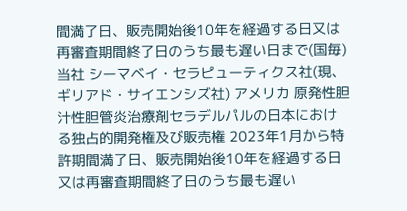間満了日、販売開始後10年を経過する日又は再審査期間終了日のうち最も遅い日まで(国毎) 当社 シーマベイ・セラピューティクス社(現、ギリアド・サイエンシズ社) アメリカ 原発性胆汁性胆管炎治療剤セラデルパルの日本における独占的開発権及び販売権 2023年1月から特許期間満了日、販売開始後10年を経過する日又は再審査期間終了日のうち最も遅い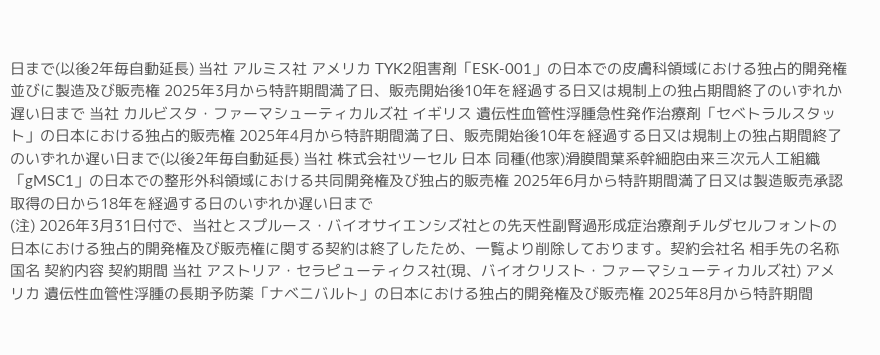日まで(以後2年毎自動延長) 当社 アルミス社 アメリカ TYK2阻害剤「ESK-001」の日本での皮膚科領域における独占的開発権並びに製造及び販売権 2025年3月から特許期間満了日、販売開始後10年を経過する日又は規制上の独占期間終了のいずれか遅い日まで 当社 カルビスタ・ファーマシューティカルズ社 イギリス 遺伝性血管性浮腫急性発作治療剤「セベトラルスタット」の日本における独占的販売権 2025年4月から特許期間満了日、販売開始後10年を経過する日又は規制上の独占期間終了のいずれか遅い日まで(以後2年毎自動延長) 当社 株式会社ツーセル 日本 同種(他家)滑膜間葉系幹細胞由来三次元人工組織「gMSC1」の日本での整形外科領域における共同開発権及び独占的販売権 2025年6月から特許期間満了日又は製造販売承認取得の日から18年を経過する日のいずれか遅い日まで
(注) 2026年3月31日付で、当社とスプルース・バイオサイエンシズ社との先天性副腎過形成症治療剤チルダセルフォントの日本における独占的開発権及び販売権に関する契約は終了したため、一覧より削除しております。契約会社名 相手先の名称 国名 契約内容 契約期間 当社 アストリア・セラピューティクス社(現、バイオクリスト・ファーマシューティカルズ社) アメリカ 遺伝性血管性浮腫の長期予防薬「ナベニバルト」の日本における独占的開発権及び販売権 2025年8月から特許期間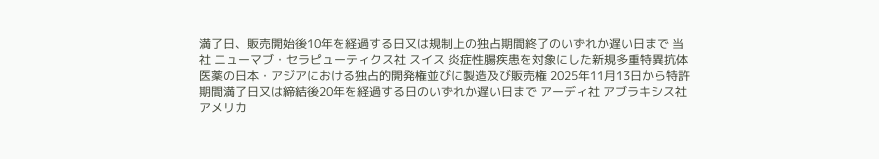満了日、販売開始後10年を経過する日又は規制上の独占期間終了のいずれか遅い日まで 当社 ニューマブ・セラピューティクス社 スイス 炎症性腸疾患を対象にした新規多重特異抗体医薬の日本・アジアにおける独占的開発権並びに製造及び販売権 2025年11月13日から特許期間満了日又は締結後20年を経過する日のいずれか遅い日まで アーディ社 アブラキシス社 アメリカ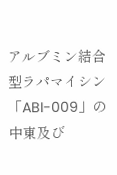アルブミン結合型ラパマイシン「ABI-009」の中東及び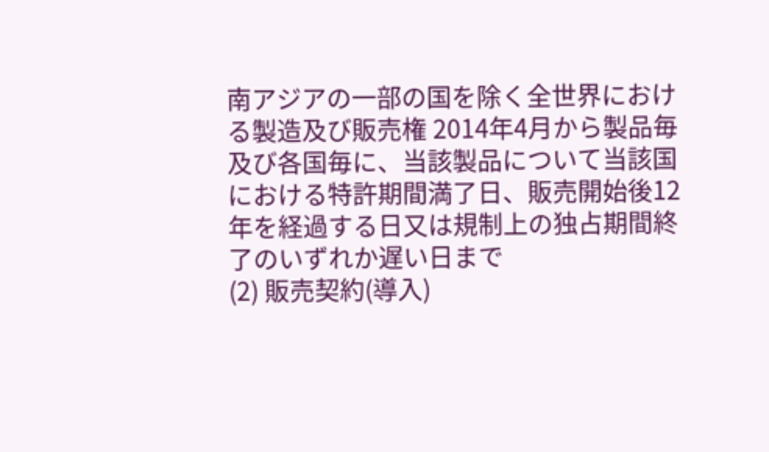南アジアの一部の国を除く全世界における製造及び販売権 2014年4月から製品毎及び各国毎に、当該製品について当該国における特許期間満了日、販売開始後12年を経過する日又は規制上の独占期間終了のいずれか遅い日まで
(2) 販売契約(導入)